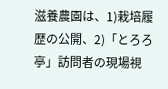滋養農園は、1)栽培履歴の公開、2)「とろろ亭」訪問者の現場視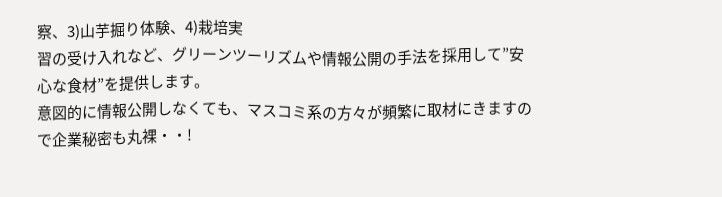察、3)山芋掘り体験、4)栽培実
習の受け入れなど、グリーンツーリズムや情報公開の手法を採用して”安心な食材”を提供します。
意図的に情報公開しなくても、マスコミ系の方々が頻繁に取材にきますので企業秘密も丸裸・・!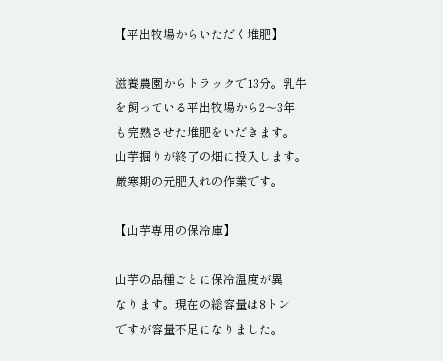【平出牧場からいただく堆肥】

滋養農園からトラックで13分。乳牛
を飼っている平出牧場から2〜3年
も完熟させた堆肥をいだきます。
山芋掘りが終了の畑に投入します。
厳寒期の元肥入れの作業です。

【山芋専用の保冷庫】

山芋の品種ごとに保冷温度が異
なります。現在の総容量は8トン
ですが容量不足になりました。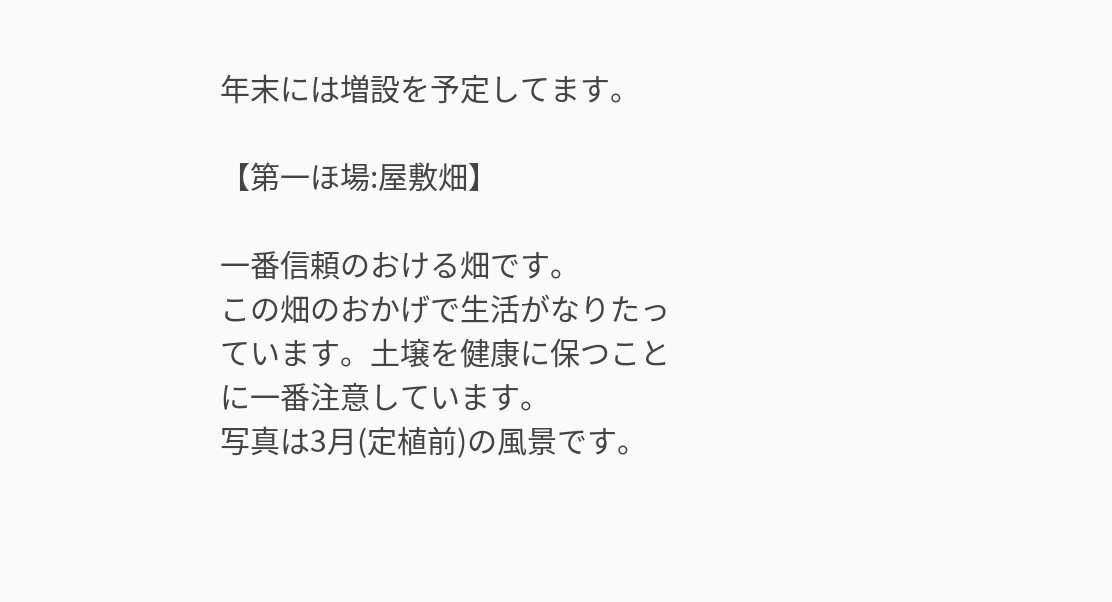年末には増設を予定してます。

【第一ほ場:屋敷畑】

一番信頼のおける畑です。
この畑のおかげで生活がなりたっ
ています。土壌を健康に保つこと
に一番注意しています。
写真は3月(定植前)の風景です。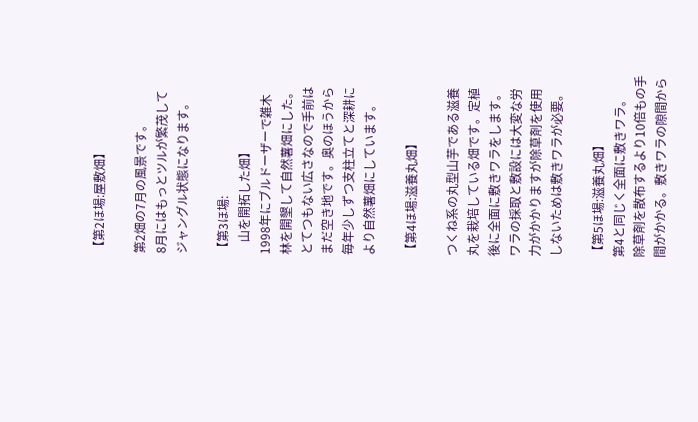【第2ほ場:屋敷畑】

第2畑の7月の風景です。
8月にはもっとツルが繁茂して
ジャングル状態になります。

【第3ほ場:
    山を開拓した畑】
1998年にブルドーザーで雑木
林を開墾して自然薯畑にした。
とてつもない広さなので手前は
まだ空き地です。奥のほうから
毎年少しずつ支柱立てと深耕に
より自然薯畑にしています。

【第4ほ場:滋養丸畑】

つくね系の丸型山芋である滋養
丸を栽培している畑です。定植
後に全面に敷きワラをします。
ワラの採取と敷設には大変な労
力がかかりますが除草剤を使用
しないためは敷きワラが必要。

【第5ほ場:滋養丸畑】
第4と同じく全面に敷きワラ。
除草剤を散布するより10倍もの手
間がかかる。敷きワラの隙間から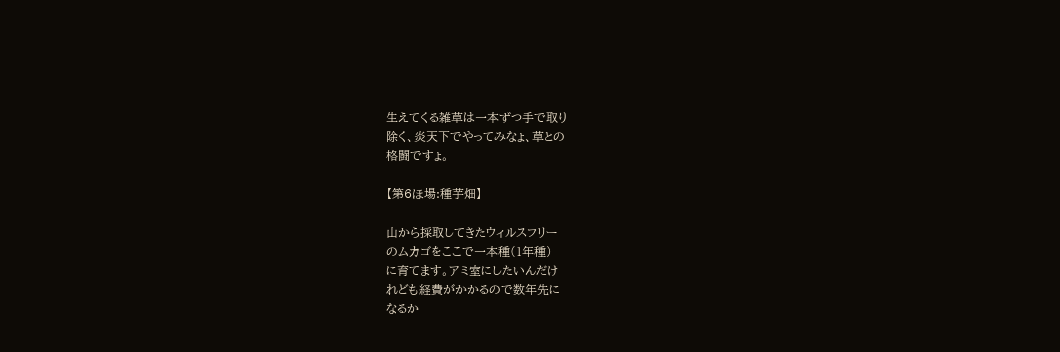生えてくる雑草は一本ずつ手で取り
除く、炎天下でやってみなょ、草との
格闘ですょ。

【第6ほ場:種芋畑】

山から採取してきたウィルスフリー
のムカゴをここで一本種(1年種)
に育てます。アミ室にしたいんだけ
れども経費がかかるので数年先に
なるか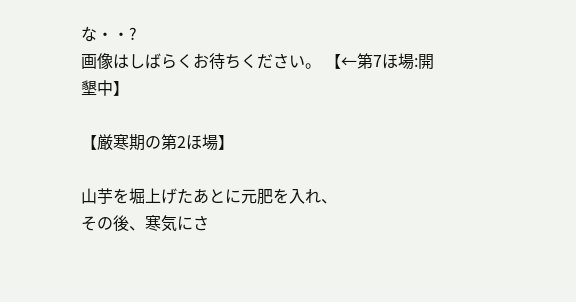な・・?
画像はしばらくお待ちください。 【←第7ほ場:開墾中】

【厳寒期の第2ほ場】

山芋を堀上げたあとに元肥を入れ、
その後、寒気にさ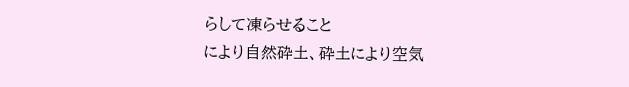らして凍らせること
により自然砕土、砕土により空気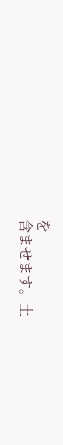を
含ませます。土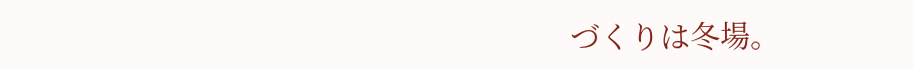づくりは冬場。